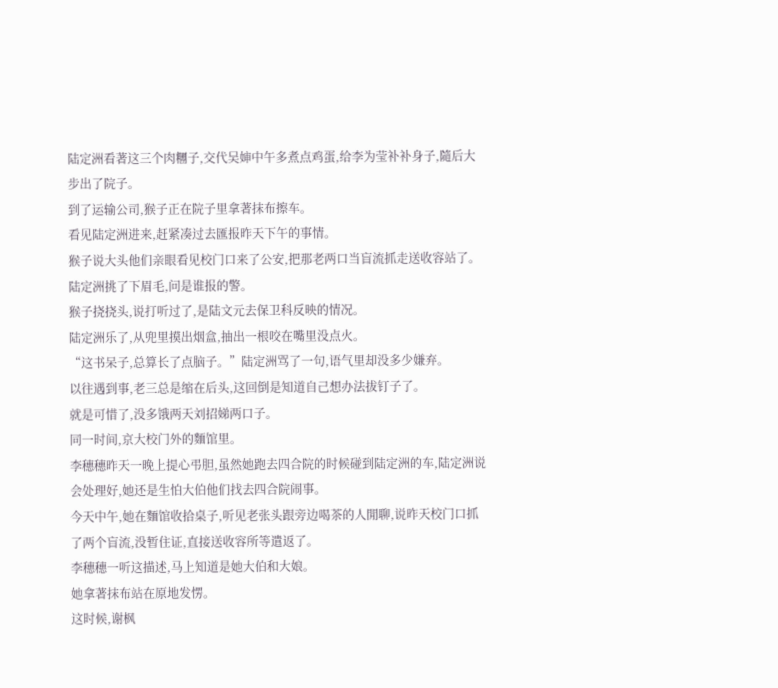陆定洲看著这三个肉糰子,交代吴婶中午多煮点鸡蛋,给李为莹补补身子,隨后大步出了院子。
到了运输公司,猴子正在院子里拿著抹布擦车。
看见陆定洲进来,赶紧凑过去匯报昨天下午的事情。
猴子说大头他们亲眼看见校门口来了公安,把那老两口当盲流抓走送收容站了。
陆定洲挑了下眉毛,问是谁报的警。
猴子挠挠头,说打听过了,是陆文元去保卫科反映的情况。
陆定洲乐了,从兜里摸出烟盒,抽出一根咬在嘴里没点火。
“这书呆子,总算长了点脑子。”陆定洲骂了一句,语气里却没多少嫌弃。
以往遇到事,老三总是缩在后头,这回倒是知道自己想办法拔钉子了。
就是可惜了,没多饿两天刘招娣两口子。
同一时间,京大校门外的麵馆里。
李穗穗昨天一晚上提心弔胆,虽然她跑去四合院的时候碰到陆定洲的车,陆定洲说会处理好,她还是生怕大伯他们找去四合院闹事。
今天中午,她在麵馆收拾桌子,听见老张头跟旁边喝茶的人閒聊,说昨天校门口抓了两个盲流,没暂住证,直接送收容所等遣返了。
李穗穗一听这描述,马上知道是她大伯和大娘。
她拿著抹布站在原地发愣。
这时候,谢枫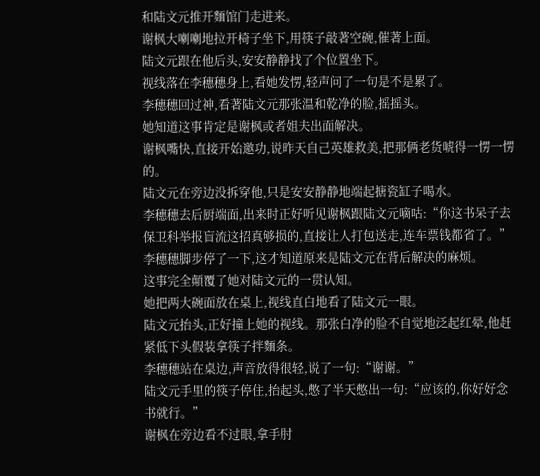和陆文元推开麵馆门走进来。
谢枫大喇喇地拉开椅子坐下,用筷子敲著空碗,催著上面。
陆文元跟在他后头,安安静静找了个位置坐下。
视线落在李穗穗身上,看她发愣,轻声问了一句是不是累了。
李穗穗回过神,看著陆文元那张温和乾净的脸,摇摇头。
她知道这事肯定是谢枫或者姐夫出面解决。
谢枫嘴快,直接开始邀功,说昨天自己英雄救美,把那俩老货唬得一愣一愣的。
陆文元在旁边没拆穿他,只是安安静静地端起搪瓷缸子喝水。
李穗穗去后厨端面,出来时正好听见谢枫跟陆文元嘀咕:“你这书呆子去保卫科举报盲流这招真够损的,直接让人打包送走,连车票钱都省了。”
李穗穗脚步停了一下,这才知道原来是陆文元在背后解决的麻烦。
这事完全顛覆了她对陆文元的一贯认知。
她把两大碗面放在桌上,视线直白地看了陆文元一眼。
陆文元抬头,正好撞上她的视线。那张白净的脸不自觉地泛起红晕,他赶紧低下头假装拿筷子拌麵条。
李穗穗站在桌边,声音放得很轻,说了一句:“谢谢。”
陆文元手里的筷子停住,抬起头,憋了半天憋出一句:“应该的,你好好念书就行。”
谢枫在旁边看不过眼,拿手肘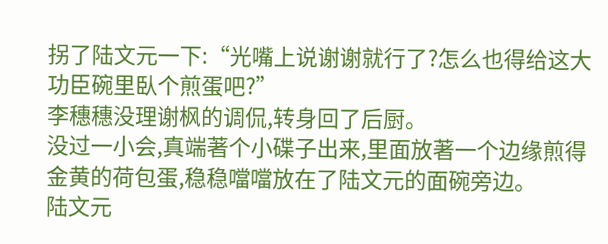拐了陆文元一下:“光嘴上说谢谢就行了?怎么也得给这大功臣碗里臥个煎蛋吧?”
李穗穗没理谢枫的调侃,转身回了后厨。
没过一小会,真端著个小碟子出来,里面放著一个边缘煎得金黄的荷包蛋,稳稳噹噹放在了陆文元的面碗旁边。
陆文元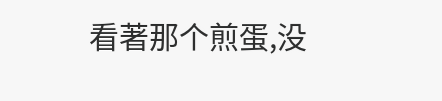看著那个煎蛋,没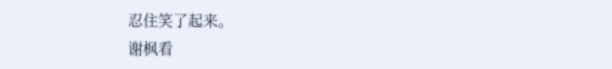忍住笑了起来。
谢枫看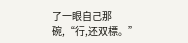了一眼自己那碗,“行,还双標。”